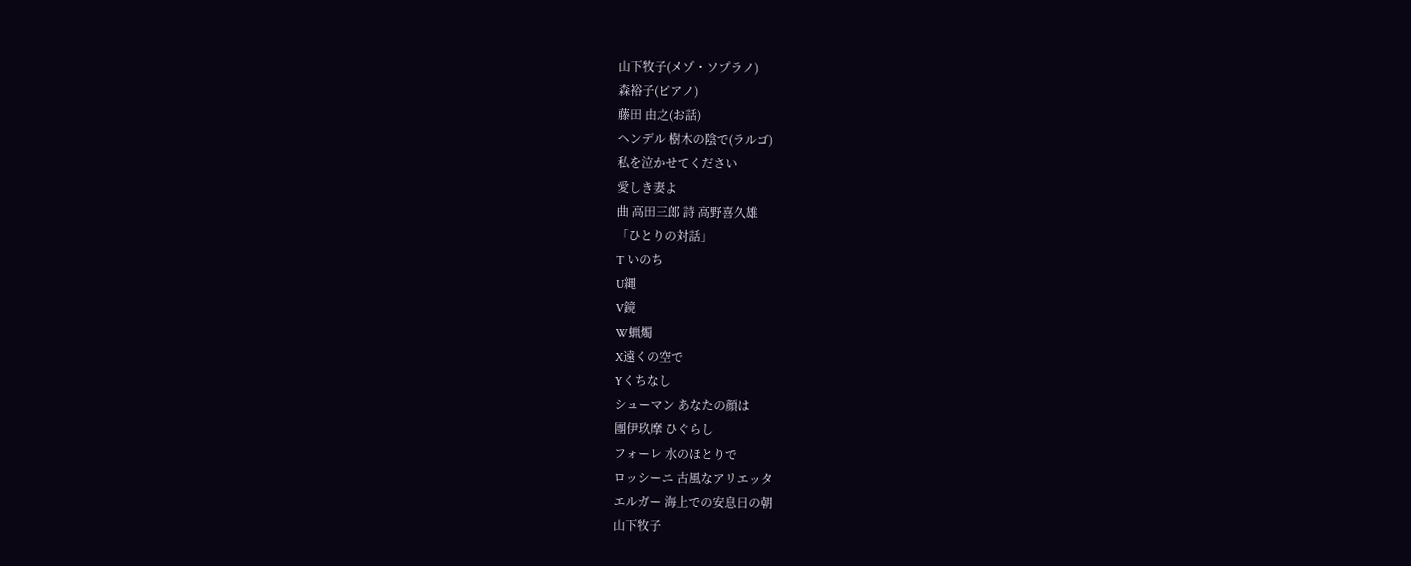山下牧子(メゾ・ソプラノ)
森裕子(ピアノ)
藤田 由之(お話)
ヘンデル 樹木の陰で(ラルゴ)
私を泣かせてください
愛しき妻よ
曲 高田三郎 詩 高野喜久雄
「ひとりの対話」
T いのち
U縄
V鏡
W蝋燭
X遠くの空で
Yくちなし
シューマン あなたの顔は
團伊玖摩 ひぐらし
フォーレ 水のほとりで
ロッシーニ 古風なアリエッタ
エルガー 海上での安息日の朝
山下牧子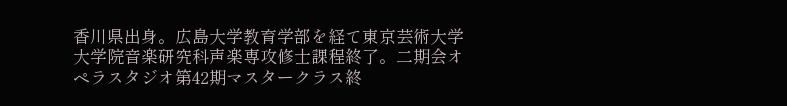香川県出身。広島大学教育学部を経て東京芸術大学大学院音楽研究科声楽専攻修士課程終了。二期会オペラスタジオ第42期マスタークラス終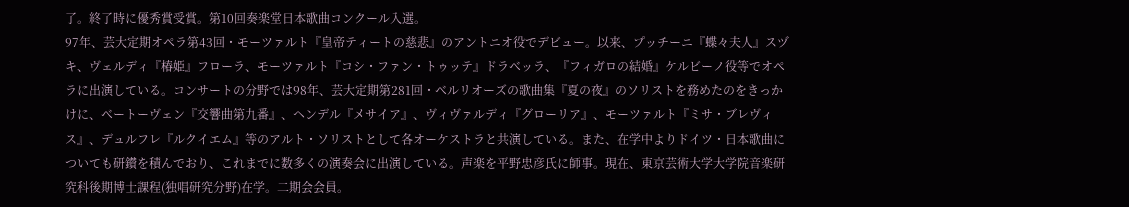了。終了時に優秀賞受賞。第10回奏楽堂日本歌曲コンクール入選。
97年、芸大定期オペラ第43回・モーツァルト『皇帝ティートの慈悲』のアントニオ役でデビュー。以来、プッチーニ『蝶々夫人』スヅキ、ヴェルディ『椿姫』フローラ、モーツァルト『コシ・ファン・トゥッテ』ドラベッラ、『フィガロの結婚』ケルビーノ役等でオペラに出演している。コンサートの分野では98年、芸大定期第281回・ベルリオーズの歌曲集『夏の夜』のソリストを務めたのをきっかけに、ベートーヴェン『交響曲第九番』、ヘンデル『メサイア』、ヴィヴァルディ『グローリア』、モーツァルト『ミサ・ブレヴィス』、デュルフレ『ルクイエム』等のアルト・ソリストとして各オーケストラと共演している。また、在学中よりドイツ・日本歌曲についても研鑚を積んでおり、これまでに数多くの演奏会に出演している。声楽を平野忠彦氏に師事。現在、東京芸術大学大学院音楽研究科後期博士課程(独唱研究分野)在学。二期会会員。